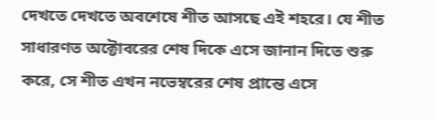দেখতে দেখতে অবশেষে শীত আসছে এই শহরে। যে শীত সাধারণত অক্টোবরের শেষ দিকে এসে জানান দিতে শুরু করে, সে শীত এখন নভেম্বরের শেষ প্রান্তে এসে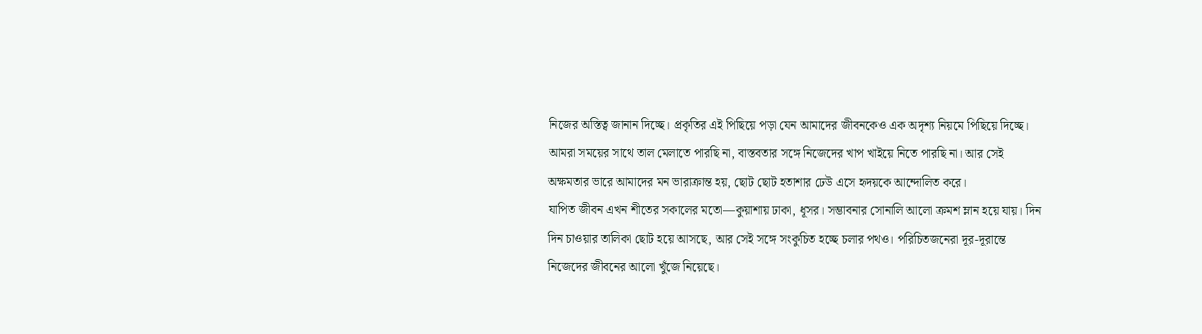নিজের অস্তিত্ব জানান দিচ্ছে। প্রকৃতির এই পিছিয়ে পড়া যেন আমাদের জীবনকেও এক অদৃশ্য নিয়মে পিছিয়ে দিচ্ছে। আমরা সময়ের সাথে তাল মেলাতে পারছি না, বাস্তবতার সঙ্গে নিজেদের খাপ খাইয়ে নিতে পারছি না। আর সেই অক্ষমতার ভারে আমাদের মন ভারাক্রান্ত হয়, ছোট ছোট হতাশার ঢেউ এসে হৃদয়কে আন্দোলিত করে।
যাপিত জীবন এখন শীতের সকালের মতো—কুয়াশায় ঢাকা, ধূসর। সম্ভাবনার সোনালি আলো ক্রমশ ম্লান হয়ে যায়। দিন দিন চাওয়ার তালিকা ছোট হয়ে আসছে, আর সেই সঙ্গে সংকুচিত হচ্ছে চলার পথও। পরিচিতজনেরা দূর-দূরান্তে নিজেদের জীবনের আলো খুঁজে নিয়েছে।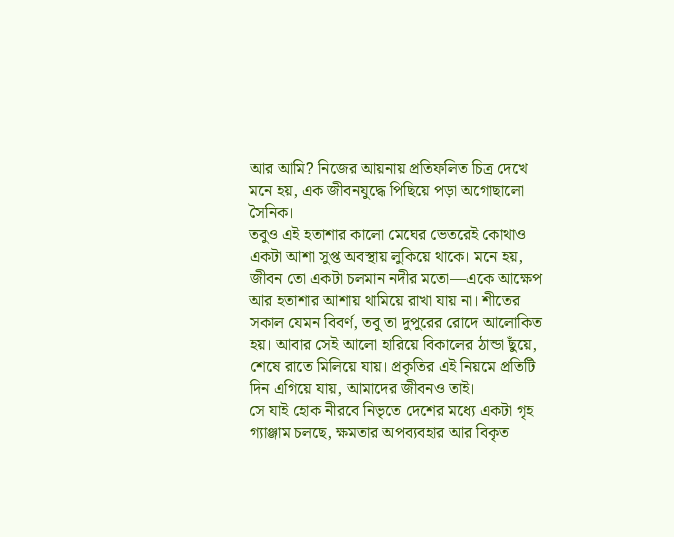আর আমি? নিজের আয়নায় প্রতিফলিত চিত্র দেখে মনে হয়, এক জীবনযুদ্ধে পিছিয়ে পড়া অগোছালো সৈনিক।
তবুও এই হতাশার কালো মেঘের ভেতরেই কোথাও একটা আশা সুপ্ত অবস্থায় লুকিয়ে থাকে। মনে হয়, জীবন তো একটা চলমান নদীর মতো—একে আক্ষেপ আর হতাশার আশায় থামিয়ে রাখা যায় না। শীতের সকাল যেমন বিবর্ণ, তবু তা দুপুরের রোদে আলোকিত হয়। আবার সেই আলো হারিয়ে বিকালের ঠান্ডা ছুঁয়ে, শেষে রাতে মিলিয়ে যায়। প্রকৃতির এই নিয়মে প্রতিটি দিন এগিয়ে যায়, আমাদের জীবনও তাই।
সে যাই হোক নীরবে নিভৃতে দেশের মধ্যে একটা গৃহ গ্যাঞ্জাম চলছে, ক্ষমতার অপব্যবহার আর বিকৃত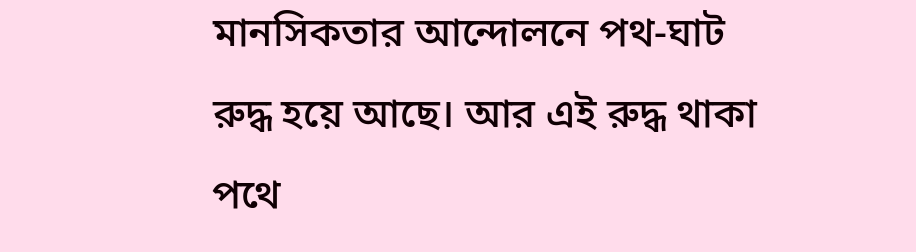মানসিকতার আন্দোলনে পথ-ঘাট রুদ্ধ হয়ে আছে। আর এই রুদ্ধ থাকা পথে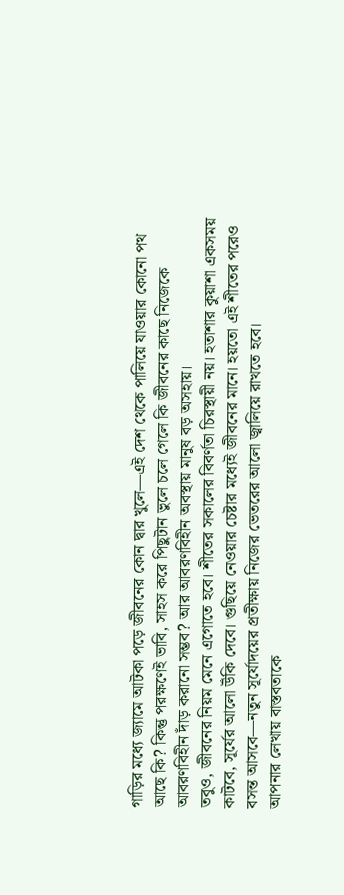গাড়ির মধ্যে জ্যামে আটকা পড়ে জীবনের কোন দ্বার খুলে—এই দেশ থেকে পালিয়ে যাওয়ার কোনো পথ আছে কি? কিন্তু পরক্ষণেই ভাবি, সাহস করে পিছুটান ভুলে চলে গেলে কি জীবনের কাছে নিজেকে আবরণবিহীন দাঁড় করানো সম্ভব? আর আবরণবিহীন অবস্থায় মানুষ বড় অসহায়।
তবুও, জীবনের নিয়ম মেনে এগোতে হবে। শীতের সকালের বিবর্ণতা চিরস্থায়ী নয়। হতাশার কুয়াশা একসময় কাটবে, সূর্যের আলো উঁকি দেবে। গুছিয়ে নেওয়ার চেষ্টার মধ্যেই জীবনের মানে। হয়তো এই শীতের পরেও বসন্ত আসবে—নতুন সূর্যোদয়ের প্রতীক্ষায় নিজের ভেতরের আলো জ্বালিয়ে রাখতে হবে।
আপনার লেখায় বাস্তবতাকে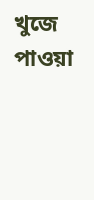খুজে পাওয়া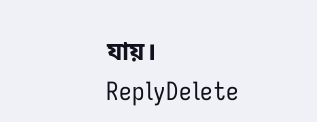যায়।
ReplyDelete